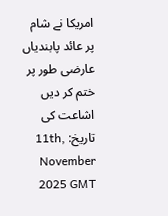امریکا نے شام پر عائد پابندیاں عارضی طور پر ختم کر دیں
اشاعت کی تاریخ: 11th, November 2025 GMT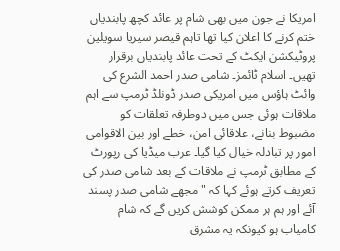امریکا نے جون میں بھی شام پر عائد کچھ پابندیاں ختم کرنے کا اعلان کیا تھا تاہم قیصر سیریا سویلین پروٹیکشن ایکٹ کے تحت عائد پابندیاں برقرار تھیں۔ اسلام ٹائمز۔ شامی صدر احمد الشرع کی وائٹ ہاؤس میں امریکی صدر ڈونلڈ ٹرمپ سے اہم ملاقات ہوئی جس میں دوطرفہ تعلقات کو مضبوط بنانے، علاقائی امن، خطے اور بین الاقوامی امور پر تبادلہ خیال کیا گیا۔ عرب میڈیا کی رپورٹ کے مطابق ٹرمپ نے ملاقات کے بعد شامی صدر کی تعریف کرتے ہوئے کہا کہ "مجھے شامی صدر پسند آئے اور ہم ہر ممکن کوشش کریں گے کہ شام کامیاب ہو کیونکہ یہ مشرق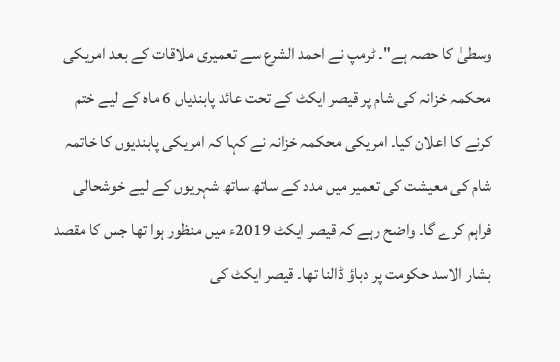وسطیٰ کا حصہ ہے"۔ ٹرمپ نے احمد الشرع سے تعمیری ملاقات کے بعد امریکی محکمہ خزانہ کی شام پر قیصر ایکٹ کے تحت عائد پابندیاں 6 ماہ کے لیے ختم کرنے کا اعلان کیا۔ امریکی محکمہ خزانہ نے کہا کہ امریکی پابندیوں کا خاتمہ شام کی معیشت کی تعمیر میں مدد کے ساتھ ساتھ شہریوں کے لیے خوشحالی فراہم کرے گا۔ واضح رہے کہ قیصر ایکٹ 2019ء میں منظور ہوا تھا جس کا مقصد بشار الاسد حکومت پر دباؤ ڈالنا تھا۔ قیصر ایکٹ کی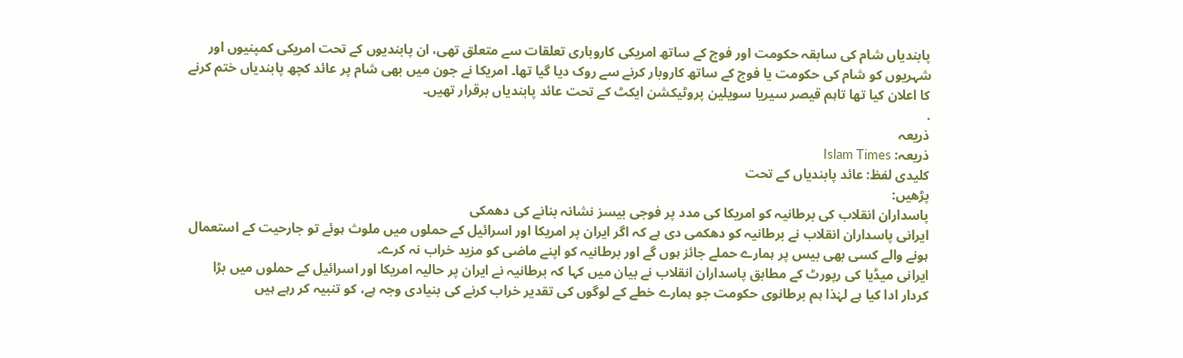پابندیاں شام کی سابقہ حکومت اور فوج کے ساتھ امریکی کاروباری تعلقات سے متعلق تھی، ان پابندیوں کے تحت امریکی کمپنیوں اور شہریوں کو شام کی حکومت یا فوج کے ساتھ کاروبار کرنے سے روک دیا گیا تھا۔ امریکا نے جون میں بھی شام پر عائد کچھ پابندیاں ختم کرنے کا اعلان کیا تھا تاہم قیصر سیریا سویلین پروٹیکشن ایکٹ کے تحت عائد پابندیاں برقرار تھیں۔
.
ذریعہ
ذریعہ: Islam Times
کلیدی لفظ: عائد پابندیاں کے تحت
پڑھیں:
پاسداران انقلاب کی برطانیہ کو امریکا کی مدد پر فوجی بیسز نشانہ بنانے کی دھمکی
ایرانی پاسداران انقلاب نے برطانیہ کو دھکمی دی ہے کہ اگر ایران پر امریکا اور اسرائیل کے حملوں میں ملوث ہوئے تو جارحیت کے استعمال ہونے والے کسی بھی بیس پر ہمارے حملے جائز ہوں گے اور برطانیہ کو اپنے ماضی کو مزید خراب نہ کرے۔
ایرانی میڈیا کی رپورٹ کے مطابق پاسداران انقلاب نے بیان میں کہا کہ برطانیہ نے ایران پر حالیہ امریکا اور اسرائیل کے حملوں میں بڑا کردار ادا کیا ہے لہٰذا ہم برطانوی حکومت جو ہمارے خطے کے لوگوں کی تقدیر خراب کرنے کی بنیادی وجہ ہے، کو تنبیہ کر رہے ہیں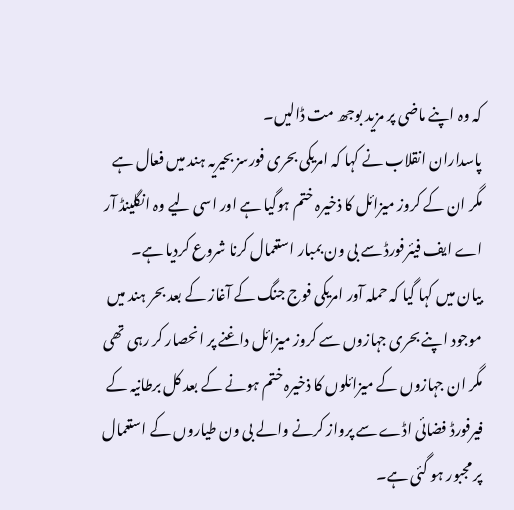کہ وہ اپنے ماضی پر مزید بوجھ مت ڈالیں۔
پاسداران انقلاب نے کہا کہ امریکی بحری فورسز بحیریہ ہند میں فعال ہے مگر ان کے کروز میزائل کا ذخیرہ ختم ہوگیا ہے اور اسی لیے وہ انگلینڈ آر اے ایف فیئرفورڈ سے بی ون بمبار استعمال کرنا شروع کردیا ہے۔
بیان میں کہا گیا کہ حملہ آور امریکی فوج جنگ کے آغاز کے بعد بحر ہند میں موجود اپنے بحری جہازوں سے کروز میزائل داغنے پر انحصار کر رہی تھی مگر ان جہازوں کے میزائلوں کا ذخیرہ ختم ہونے کے بعد کل برطانیہ کے فیرفورڈ فضائی اڈے سے پرواز کرنے والے بی ون طیاروں کے استعمال پر مجبور ہو گئی ہے۔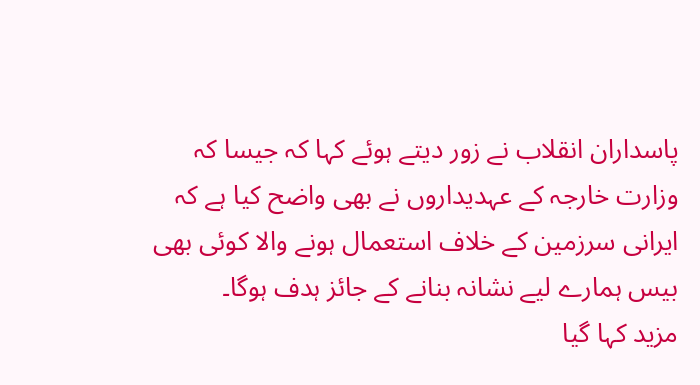پاسداران انقلاب نے زور دیتے ہوئے کہا کہ جیسا کہ وزارت خارجہ کے عہدیداروں نے بھی واضح کیا ہے کہ ایرانی سرزمین کے خلاف استعمال ہونے والا کوئی بھی بیس ہمارے لیے نشانہ بنانے کے جائز ہدف ہوگا۔
مزید کہا گیا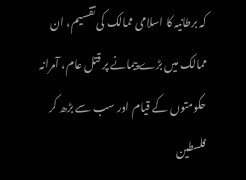کہ برطانیہ کا اسلامی ممالک کی تقسیم، ان ممالک میں بڑے پیمانے پر قتل عام، آمرانہ حکومتوں کے قیام اور سب سے بڑھ کر فلسطین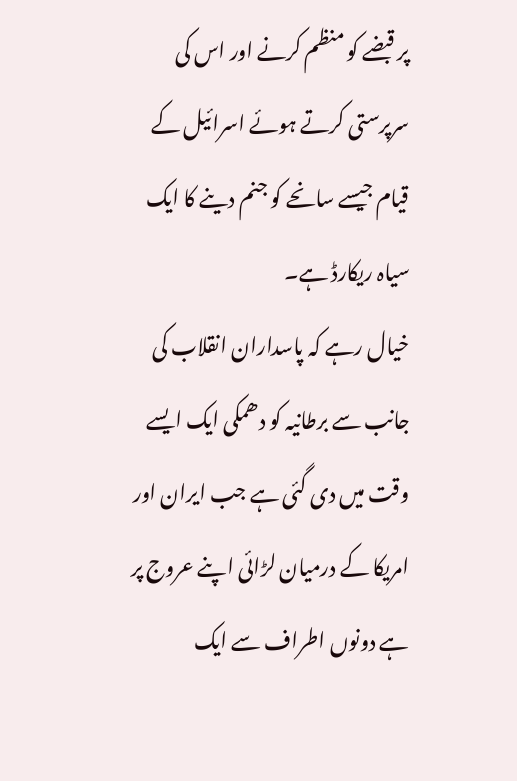پر قبضے کو منظم کرنے اور اس کی سرپرستی کرتے ہوئے اسرائیل کے قیام جیسے سانحے کو جنم دینے کا ایک سیاہ ریکارڈ ہے۔
خیال رہے کہ پاسداران انقلاب کی جانب سے برطانیہ کو دھمکی ایک ایسے وقت میں دی گئی ہے جب ایران اور امریکا کے درمیان لڑائی اپنے عروج پر ہے دونوں اطراف سے ایک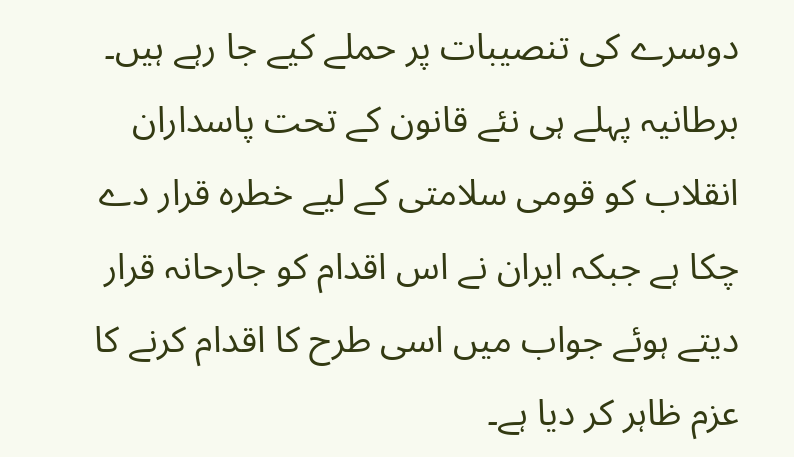دوسرے کی تنصیبات پر حملے کیے جا رہے ہیں۔
برطانیہ پہلے ہی نئے قانون کے تحت پاسداران انقلاب کو قومی سلامتی کے لیے خطرہ قرار دے چکا ہے جبکہ ایران نے اس اقدام کو جارحانہ قرار دیتے ہوئے جواب میں اسی طرح کا اقدام کرنے کا عزم ظاہر کر دیا ہے۔